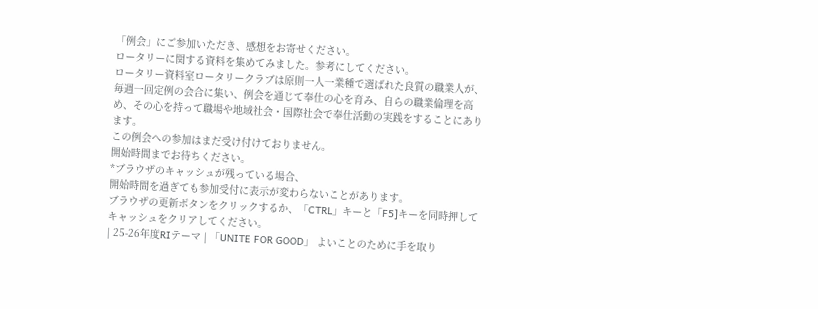「例会」にご参加いただき、感想をお寄せください。
ロータリーに関する資料を集めてみました。参考にしてください。
ロータリー資料室ロータリークラブは原則一人一業種で選ばれた良質の職業人が、毎週一回定例の会合に集い、例会を通じて奉仕の心を育み、自らの職業倫理を高め、その心を持って職場や地域社会・国際社会で奉仕活動の実践をすることにあります。
この例会への参加はまだ受け付けておりません。
開始時間までお待ちください。
*ブラウザのキャッシュが残っている場合、
開始時間を過ぎても参加受付に表示が変わらないことがあります。
ブラウザの更新ボタンをクリックするか、「CTRL」キーと「F5]キーを同時押してキャッシュをクリアしてください。
| 25-26年度RIテーマ | 「UNITE FOR GOOD」 よいことのために手を取り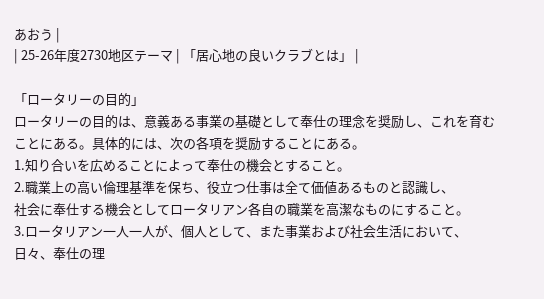あおう |
| 25-26年度2730地区テーマ | 「居心地の良いクラブとは」 |

「ロータリーの目的」
ロータリーの目的は、意義ある事業の基礎として奉仕の理念を奨励し、これを育むことにある。具体的には、次の各項を奨励することにある。
1.知り合いを広めることによって奉仕の機会とすること。
2.職業上の高い倫理基準を保ち、役立つ仕事は全て価値あるものと認識し、
社会に奉仕する機会としてロータリアン各自の職業を高潔なものにすること。
3.ロータリアン一人一人が、個人として、また事業および社会生活において、
日々、奉仕の理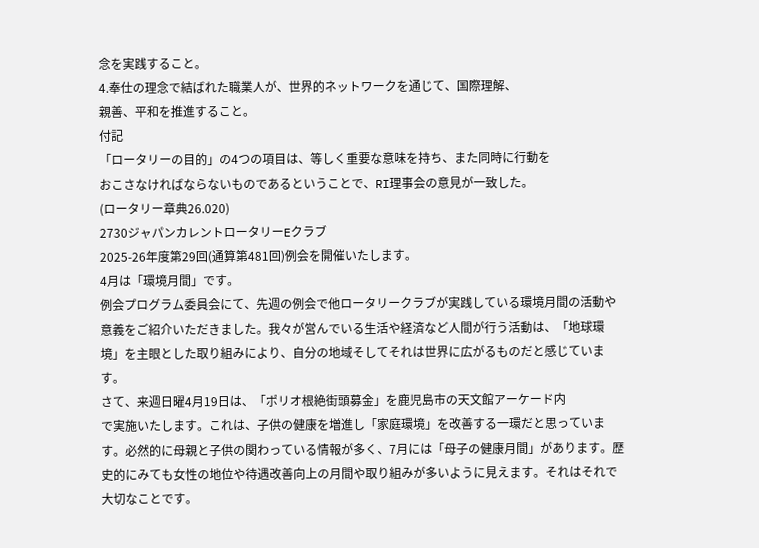念を実践すること。
4.奉仕の理念で結ばれた職業人が、世界的ネットワークを通じて、国際理解、
親善、平和を推進すること。
付記
「ロータリーの目的」の4つの項目は、等しく重要な意味を持ち、また同時に行動を
おこさなければならないものであるということで、RI理事会の意見が一致した。
(ロータリー章典26.020)
2730ジャパンカレントロータリーEクラブ
2025-26年度第29回(通算第481回)例会を開催いたします。
4月は「環境月間」です。
例会プログラム委員会にて、先週の例会で他ロータリークラブが実践している環境月間の活動や意義をご紹介いただきました。我々が営んでいる生活や経済など人間が行う活動は、「地球環境」を主眼とした取り組みにより、自分の地域そしてそれは世界に広がるものだと感じています。
さて、来週日曜4月19日は、「ポリオ根絶街頭募金」を鹿児島市の天文館アーケード内
で実施いたします。これは、子供の健康を増進し「家庭環境」を改善する一環だと思っています。必然的に母親と子供の関わっている情報が多く、7月には「母子の健康月間」があります。歴史的にみても女性の地位や待遇改善向上の月間や取り組みが多いように見えます。それはそれで大切なことです。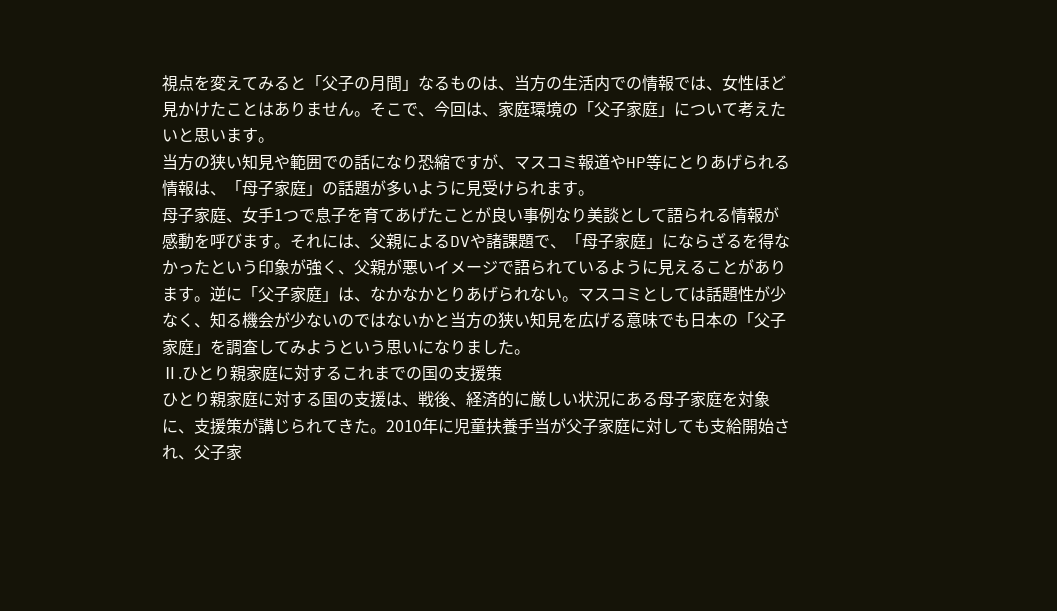視点を変えてみると「父子の月間」なるものは、当方の生活内での情報では、女性ほど見かけたことはありません。そこで、今回は、家庭環境の「父子家庭」について考えたいと思います。
当方の狭い知見や範囲での話になり恐縮ですが、マスコミ報道やHP等にとりあげられる情報は、「母子家庭」の話題が多いように見受けられます。
母子家庭、女手1つで息子を育てあげたことが良い事例なり美談として語られる情報が感動を呼びます。それには、父親によるDVや諸課題で、「母子家庭」にならざるを得なかったという印象が強く、父親が悪いイメージで語られているように見えることがあります。逆に「父子家庭」は、なかなかとりあげられない。マスコミとしては話題性が少なく、知る機会が少ないのではないかと当方の狭い知見を広げる意味でも日本の「父子家庭」を調査してみようという思いになりました。
Ⅱ.ひとり親家庭に対するこれまでの国の支援策
ひとり親家庭に対する国の支援は、戦後、経済的に厳しい状況にある母子家庭を対象に、支援策が講じられてきた。2010年に児童扶養手当が父子家庭に対しても支給開始され、父子家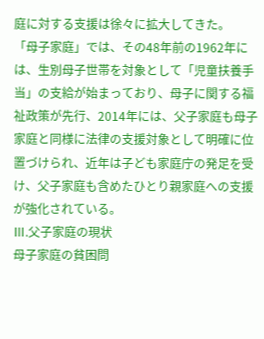庭に対する支援は徐々に拡大してきた。
「母子家庭」では、その48年前の1962年には、生別母子世帯を対象として「児童扶養手当」の支給が始まっており、母子に関する福祉政策が先行、2014年には、父子家庭も母子家庭と同様に法律の支援対象として明確に位置づけられ、近年は子ども家庭庁の発足を受け、父子家庭も含めたひとり親家庭への支援が強化されている。
Ⅲ.父子家庭の現状
母子家庭の貧困問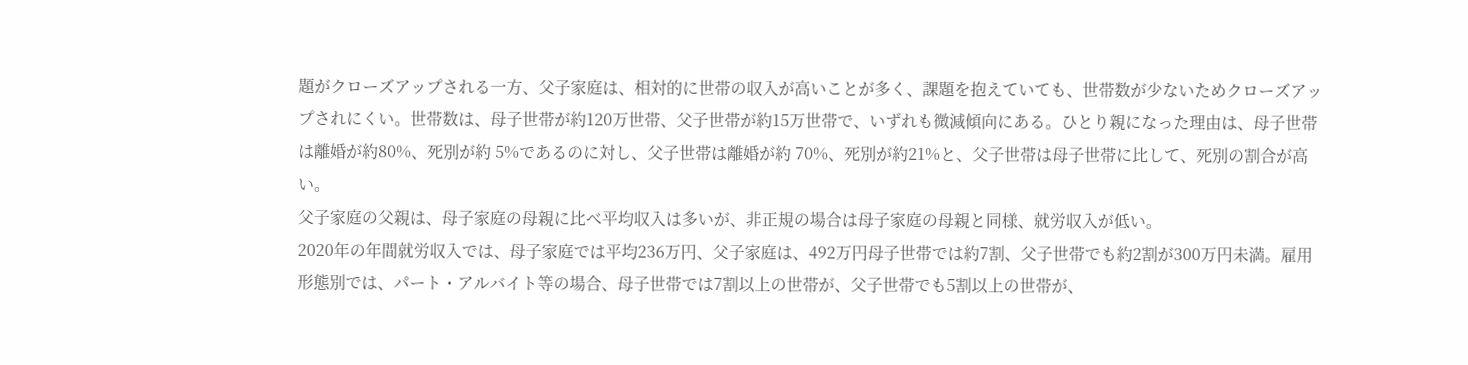題がクローズアップされる一方、父子家庭は、相対的に世帯の収入が高いことが多く、課題を抱えていても、世帯数が少ないためクローズアップされにくい。世帯数は、母子世帯が約120万世帯、父子世帯が約15万世帯で、いずれも微減傾向にある。ひとり親になった理由は、母子世帯は離婚が約80%、死別が約 5%であるのに対し、父子世帯は離婚が約 70%、死別が約21%と、父子世帯は母子世帯に比して、死別の割合が高い。
父子家庭の父親は、母子家庭の母親に比べ平均収入は多いが、非正規の場合は母子家庭の母親と同様、就労収入が低い。
2020年の年間就労収入では、母子家庭では平均236万円、父子家庭は、492万円母子世帯では約7割、父子世帯でも約2割が300万円未満。雇用形態別では、パート・アルバイト等の場合、母子世帯では7割以上の世帯が、父子世帯でも5割以上の世帯が、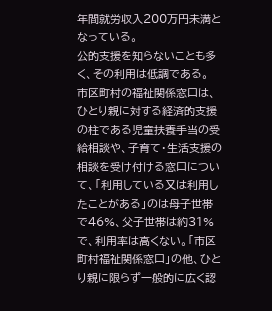年間就労収入200万円未満となっている。
公的支援を知らないことも多く、その利用は低調である。
市区町村の福祉関係窓口は、ひとり親に対する経済的支援の柱である児童扶養手当の受給相談や、子育て・生活支援の相談を受け付ける窓口について、「利用している又は利用したことがある」のは母子世帯で46%、父子世帯は約31%で、利用率は高くない。「市区町村福祉関係窓口」の他、ひとり親に限らず一般的に広く認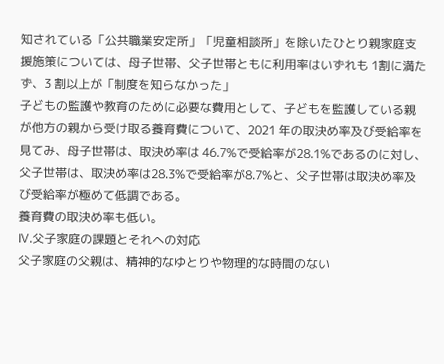知されている「公共職業安定所」「児童相談所」を除いたひとり親家庭支援施策については、母子世帯、父子世帯ともに利用率はいずれも 1割に満たず、3 割以上が「制度を知らなかった」
子どもの監護や教育のために必要な費用として、子どもを監護している親が他方の親から受け取る養育費について、2021 年の取決め率及び受給率を見てみ、母子世帯は、取決め率は 46.7%で受給率が28.1%であるのに対し、父子世帯は、取決め率は28.3%で受給率が8.7%と、父子世帯は取決め率及び受給率が極めて低調である。
養育費の取決め率も低い。
Ⅳ.父子家庭の課題とそれへの対応
父子家庭の父親は、精神的なゆとりや物理的な時間のない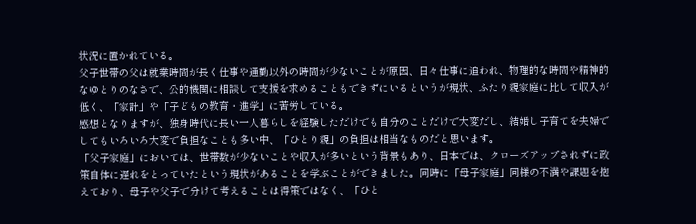状況に置かれている。
父子世帯の父は就業時間が長く仕事や通勤以外の時間が少ないことが原因、日々仕事に追われ、物理的な時間や精神的なゆとりのなさで、公的機関に相談して支援を求めることもできずにいるというが現状、ふたり親家庭に比して収入が低く、「家計」や「子どもの教育・進学」に苦労している。
感想となりますが、独身時代に長い一人暮らしを経験しただけでも自分のことだけで大変だし、結婚し子育てを夫婦でしてもいろいろ大変で負担なことも多い中、「ひとり親」の負担は相当なものだと思います。
「父子家庭」においては、世帯数が少ないことや収入が多いという背景もあり、日本では、クローズアップされずに政策自体に遅れをとっていたという現状があることを学ぶことができました。同時に「母子家庭」同様の不満や課題を抱えており、母子や父子で分けて考えることは得策ではなく、「ひと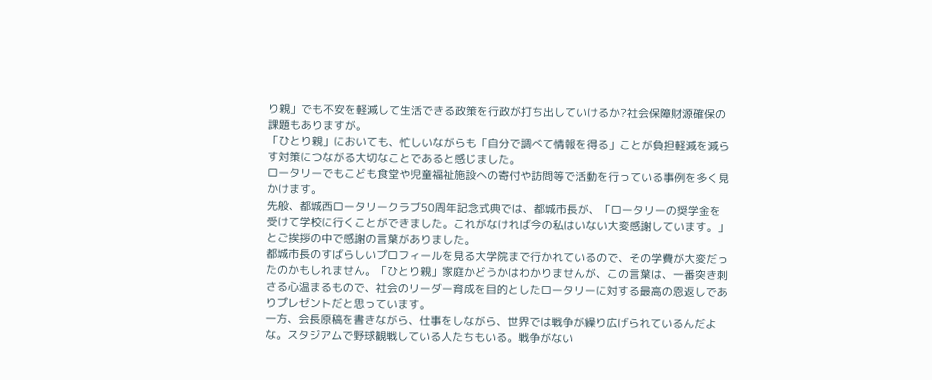り親」でも不安を軽減して生活できる政策を行政が打ち出していけるか?社会保障財源確保の課題もありますが。
「ひとり親」においても、忙しいながらも「自分で調べて情報を得る」ことが負担軽減を減らす対策につながる大切なことであると感じました。
ロータリーでもこども食堂や児童福祉施設への寄付や訪問等で活動を行っている事例を多く見かけます。
先般、都城西ロータリークラブ50周年記念式典では、都城市長が、「ロータリーの奨学金を受けて学校に行くことができました。これがなければ今の私はいない大変感謝しています。」とご挨拶の中で感謝の言葉がありました。
都城市長のすばらしいプロフィールを見る大学院まで行かれているので、その学費が大変だったのかもしれません。「ひとり親」家庭かどうかはわかりませんが、この言葉は、一番突き刺さる心温まるもので、社会のリーダー育成を目的としたロータリーに対する最高の恩返しでありプレゼントだと思っています。
一方、会長原稿を書きながら、仕事をしながら、世界では戦争が繰り広げられているんだよな。スタジアムで野球観戦している人たちもいる。戦争がない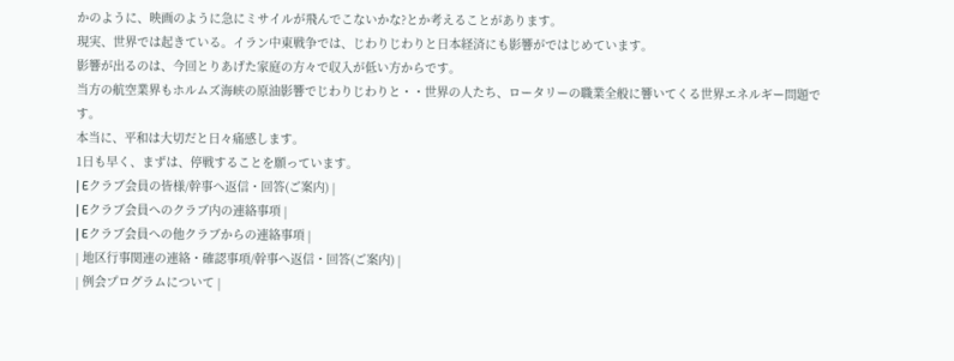かのように、映画のように急にミサイルが飛んでこないかな?とか考えることがあります。
現実、世界では起きている。イラン中東戦争では、じわりじわりと日本経済にも影響がではじめています。
影響が出るのは、今回とりあげた家庭の方々で収入が低い方からです。
当方の航空業界もホルムズ海峡の原油影響でじわりじわりと・・世界の人たち、ロータリーの職業全般に響いてくる世界エネルギー問題です。
本当に、平和は大切だと日々痛感します。
1日も早く、まずは、停戦することを願っています。
| Eクラブ会員の皆様/幹事へ返信・回答(ご案内) |
| Eクラブ会員へのクラブ内の連絡事項 |
| Eクラブ会員への他クラブからの連絡事項 |
| 地区行事関連の連絡・確認事項/幹事へ返信・回答(ご案内) |
| 例会プログラムについて |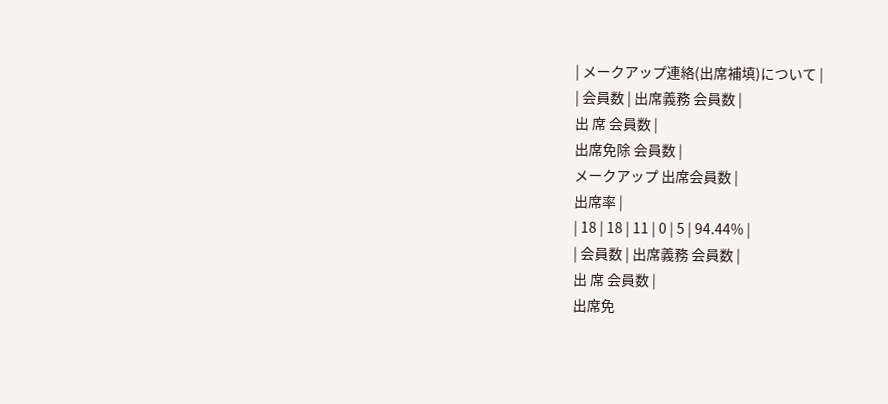| メークアップ連絡(出席補填)について |
| 会員数 | 出席義務 会員数 |
出 席 会員数 |
出席免除 会員数 |
メークアップ 出席会員数 |
出席率 |
| 18 | 18 | 11 | 0 | 5 | 94.44% |
| 会員数 | 出席義務 会員数 |
出 席 会員数 |
出席免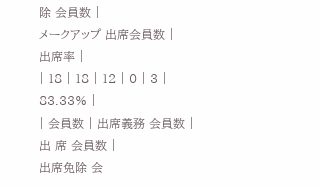除 会員数 |
メークアップ 出席会員数 |
出席率 |
| 18 | 18 | 12 | 0 | 3 | 83.33% |
| 会員数 | 出席義務 会員数 |
出 席 会員数 |
出席免除 会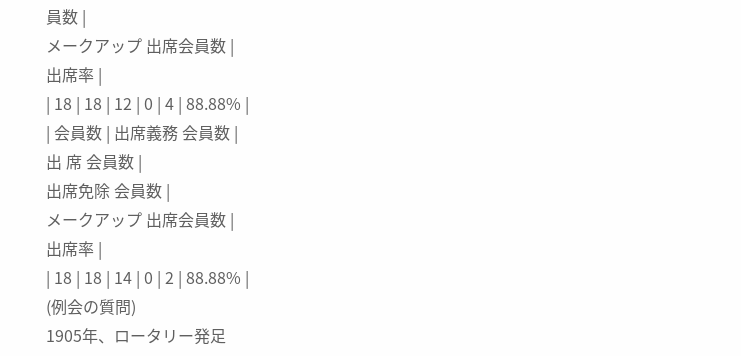員数 |
メークアップ 出席会員数 |
出席率 |
| 18 | 18 | 12 | 0 | 4 | 88.88% |
| 会員数 | 出席義務 会員数 |
出 席 会員数 |
出席免除 会員数 |
メークアップ 出席会員数 |
出席率 |
| 18 | 18 | 14 | 0 | 2 | 88.88% |
(例会の質問)
1905年、ロータリー発足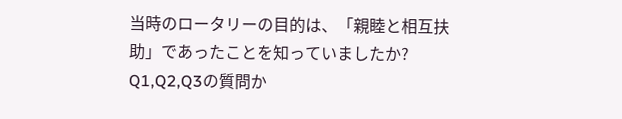当時のロータリーの目的は、「親睦と相互扶助」であったことを知っていましたか?
Q1,Q2,Q3の質問か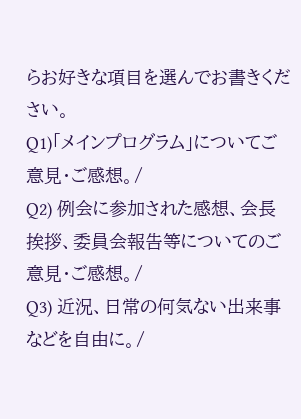らお好きな項目を選んでお書きください。
Q1)「メインプログラム」についてご意見・ご感想。/
Q2) 例会に参加された感想、会長挨拶、委員会報告等についてのご意見・ご感想。/
Q3) 近況、日常の何気ない出来事などを自由に。/